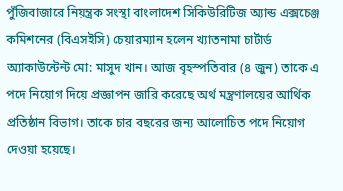পুঁজিবাজারে নিয়ন্ত্রক সংস্থা বাংলাদেশ সিকিউরিটিজ অ্যান্ড এক্সচেঞ্জ কমিশনের (বিএসইসি) চেয়ারম্যান হলেন খ্যাতনামা চার্টার্ড অ্যাকাউন্টেন্ট মো: মাসুদ খান। আজ বৃহস্পতিবার (৪ জুন) তাকে এ পদে নিয়োগ দিয়ে প্রজ্ঞাপন জারি করেছে অর্থ মন্ত্রণালয়ের আর্থিক প্রতিষ্ঠান বিভাগ। তাকে চার বছরের জন্য আলোচিত পদে নিয়োগ দেওয়া হয়েছে।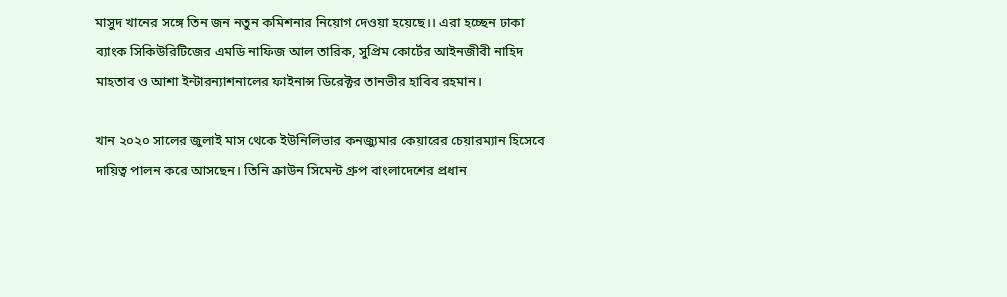মাসুদ খানের সঙ্গে তিন জন নতুন কমিশনার নিয়োগ দেওয়া হয়েছে।। এরা হচ্ছেন ঢাকা ব্যাংক সিকিউরিটিজের এমডি নাফিজ আল তারিক, সুপ্রিম কোর্টের আইনজীবী নাহিদ মাহতাব ও আশা ইন্টারন্যাশনালের ফাইনান্স ডিরেক্টর তানভীর হাবিব রহমান।

খান ২০২০ সালের জুলাই মাস থেকে ইউনিলিভার কনজ্যুমার কেয়ারের চেয়ারম্যান হিসেবে দায়িত্ব পালন করে আসছেন। তিনি ক্রাউন সিমেন্ট গ্রুপ বাংলাদেশের প্রধান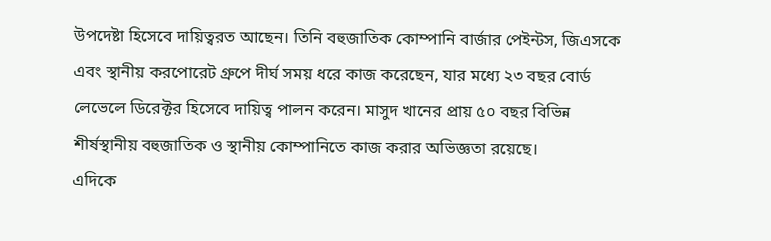উপদেষ্টা হিসেবে দায়িত্বরত আছেন। তিনি বহুজাতিক কোম্পানি বার্জার পেইন্টস, জিএসকে এবং স্থানীয় করপোরেট গ্রুপে দীর্ঘ সময় ধরে কাজ করেছেন, যার মধ্যে ২৩ বছর বোর্ড লেভেলে ডিরেক্টর হিসেবে দায়িত্ব পালন করেন। মাসুদ খানের প্রায় ৫০ বছর বিভিন্ন শীর্ষস্থানীয় বহুজাতিক ও স্থানীয় কোম্পানিতে কাজ করার অভিজ্ঞতা রয়েছে।
এদিকে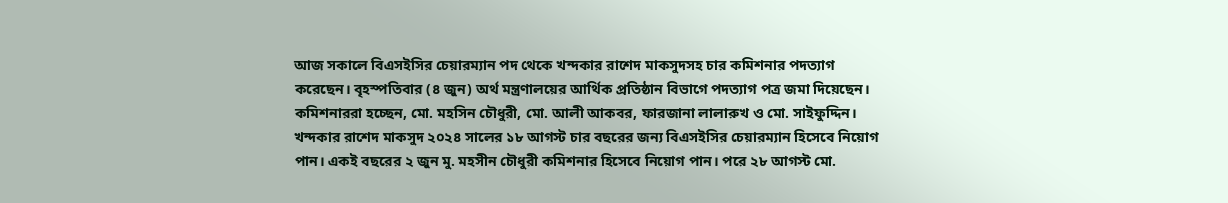আজ সকালে বিএসইসির চেয়ারম্যান পদ থেকে খন্দকার রাশেদ মাকসুদসহ চার কমিশনার পদত্যাগ করেছেন। বৃহস্পতিবার (৪ জুন) অর্থ মন্ত্রণালয়ের আর্থিক প্রতিষ্ঠান বিভাগে পদত্যাগ পত্র জমা দিয়েছেন। কমিশনাররা হচ্ছেন, মো. মহসিন চৌধুরী, মো. আলী আকবর, ফারজানা লালারুখ ও মো. সাইফুদ্দিন।
খন্দকার রাশেদ মাকসুদ ২০২৪ সালের ১৮ আগস্ট চার বছরের জন্য বিএসইসির চেয়ারম্যান হিসেবে নিয়োগ পান। একই বছরের ২ জুন মু. মহসীন চৌধুরী কমিশনার হিসেবে নিয়োগ পান। পরে ২৮ আগস্ট মো.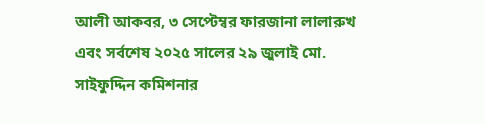আলী আকবর, ৩ সেপ্টেম্বর ফারজানা লালারুখ এবং সর্বশেষ ২০২৫ সালের ২৯ জুলাই মো. সাইফুদ্দিন কমিশনার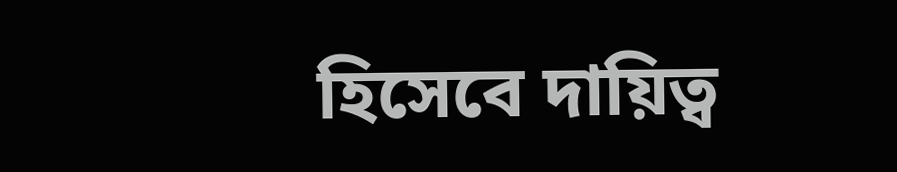হিসেবে দায়িত্ব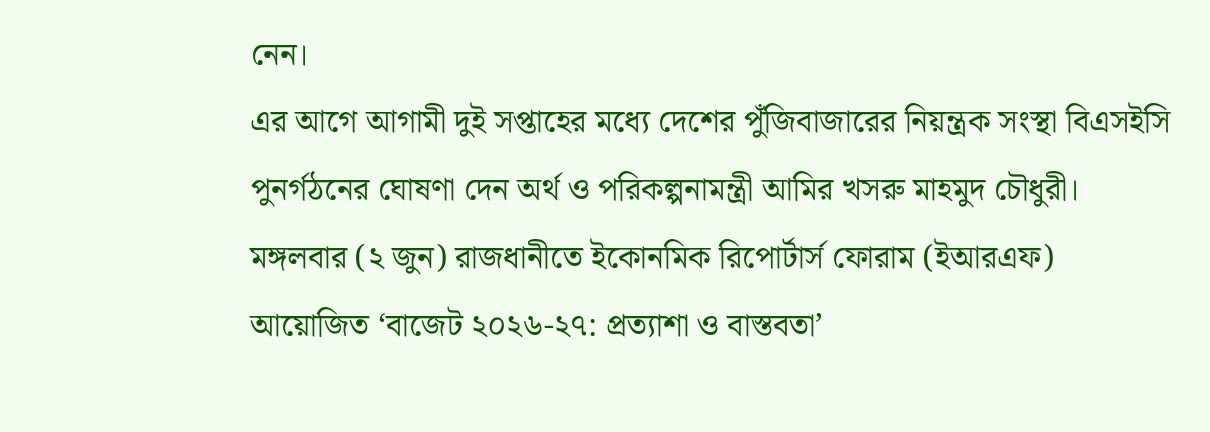নেন।
এর আগে আগামী দুই সপ্তাহের মধ্যে দেশের পুঁজিবাজারের নিয়ন্ত্রক সংস্থা বিএসইসি পুনর্গঠনের ঘোষণা দেন অর্থ ও পরিকল্পনামন্ত্রী আমির খসরু মাহমুদ চৌধুরী। মঙ্গলবার (২ জুন) রাজধানীতে ইকোনমিক রিপোর্টার্স ফোরাম (ইআরএফ) আয়োজিত ‘বাজেট ২০২৬-২৭: প্রত্যাশা ও বাস্তবতা’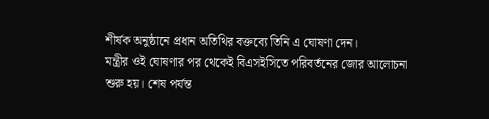শীর্ষক অনুষ্ঠানে প্রধান অতিথির বক্তব্যে তিনি এ ঘোষণা দেন।
মন্ত্রীর ওই ঘোষণার পর থেকেই বিএসইসিতে পরিবর্তনের জোর আলোচনা শুরু হয়। শেষ পর্যন্ত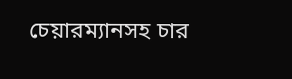চেয়ারম্যানসহ চার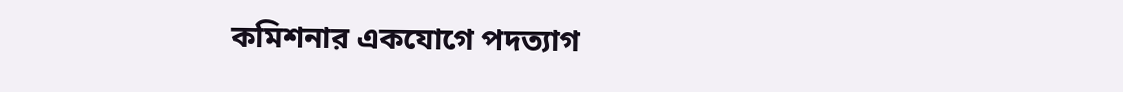কমিশনার একযোগে পদত্যাগ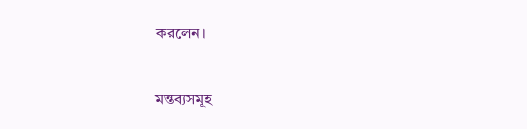করলেন।



মন্তব্যসমূহ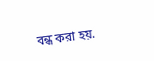বন্ধ করা হয়.